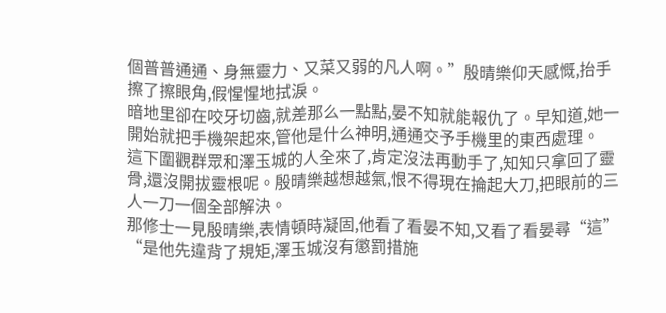個普普通通、身無靈力、又菜又弱的凡人啊。”殷晴樂仰天感慨,抬手擦了擦眼角,假惺惺地拭淚。
暗地里卻在咬牙切齒,就差那么一點點,晏不知就能報仇了。早知道,她一開始就把手機架起來,管他是什么神明,通通交予手機里的東西處理。
這下圍觀群眾和澤玉城的人全來了,肯定沒法再動手了,知知只拿回了靈骨,還沒開拔靈根呢。殷晴樂越想越氣,恨不得現在掄起大刀,把眼前的三人一刀一個全部解決。
那修士一見殷晴樂,表情頓時凝固,他看了看晏不知,又看了看晏尋“這”
“是他先違背了規矩,澤玉城沒有懲罰措施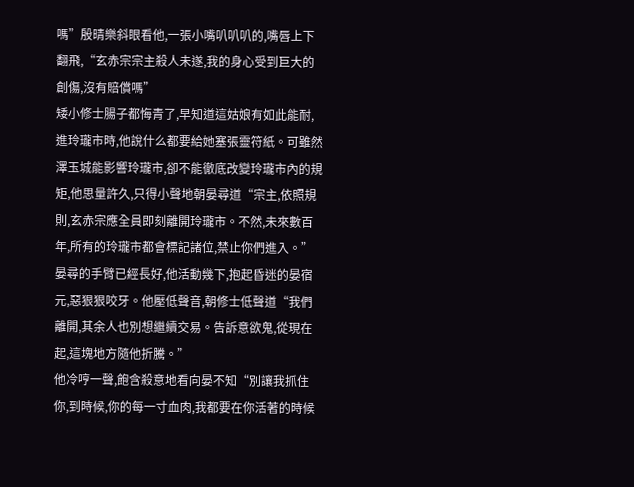嗎”殷晴樂斜眼看他,一張小嘴叭叭叭的,嘴唇上下翻飛,“玄赤宗宗主殺人未遂,我的身心受到巨大的創傷,沒有賠償嗎”
矮小修士腸子都悔青了,早知道這姑娘有如此能耐,進玲瓏市時,他說什么都要給她塞張靈符紙。可雖然澤玉城能影響玲瓏市,卻不能徹底改變玲瓏市內的規矩,他思量許久,只得小聲地朝晏尋道“宗主,依照規則,玄赤宗應全員即刻離開玲瓏市。不然,未來數百年,所有的玲瓏市都會標記諸位,禁止你們進入。”
晏尋的手臂已經長好,他活動幾下,抱起昏迷的晏宿元,惡狠狠咬牙。他壓低聲音,朝修士低聲道“我們離開,其余人也別想繼續交易。告訴意欲鬼,從現在起,這塊地方隨他折騰。”
他冷哼一聲,飽含殺意地看向晏不知“別讓我抓住你,到時候,你的每一寸血肉,我都要在你活著的時候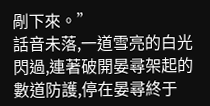剮下來。”
話音未落,一道雪亮的白光閃過,連著破開晏尋架起的數道防護,停在晏尋終于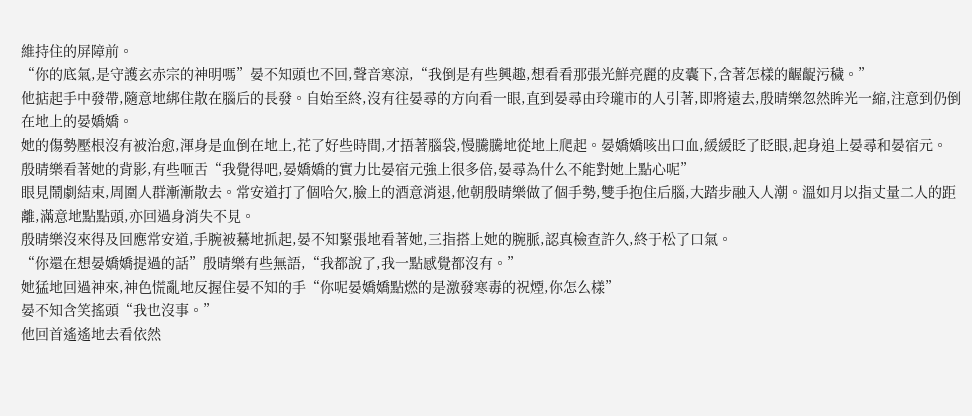維持住的屏障前。
“你的底氣,是守護玄赤宗的神明嗎”晏不知頭也不回,聲音寒涼,“我倒是有些興趣,想看看那張光鮮亮麗的皮囊下,含著怎樣的齷齪污穢。”
他掂起手中發帶,隨意地綁住散在腦后的長發。自始至終,沒有往晏尋的方向看一眼,直到晏尋由玲瓏市的人引著,即將遠去,殷晴樂忽然眸光一縮,注意到仍倒在地上的晏嬌嬌。
她的傷勢壓根沒有被治愈,渾身是血倒在地上,花了好些時間,才捂著腦袋,慢騰騰地從地上爬起。晏嬌嬌咳出口血,緩緩眨了眨眼,起身追上晏尋和晏宿元。
殷晴樂看著她的背影,有些咂舌“我覺得吧,晏嬌嬌的實力比晏宿元強上很多倍,晏尋為什么不能對她上點心呢”
眼見鬧劇結束,周圍人群漸漸散去。常安道打了個哈欠,臉上的酒意消退,他朝殷晴樂做了個手勢,雙手抱住后腦,大踏步融入人潮。溫如月以指丈量二人的距離,滿意地點點頭,亦回過身消失不見。
殷晴樂沒來得及回應常安道,手腕被驀地抓起,晏不知緊張地看著她,三指搭上她的腕脈,認真檢查許久,終于松了口氣。
“你還在想晏嬌嬌提過的話”殷晴樂有些無語,“我都說了,我一點感覺都沒有。”
她猛地回過神來,神色慌亂地反握住晏不知的手“你呢晏嬌嬌點燃的是激發寒毒的祝煙,你怎么樣”
晏不知含笑搖頭“我也沒事。”
他回首遙遙地去看依然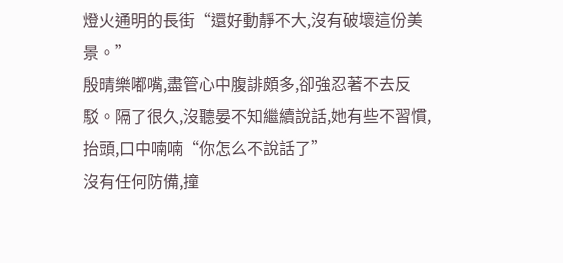燈火通明的長街“還好動靜不大,沒有破壞這份美景。”
殷晴樂嘟嘴,盡管心中腹誹頗多,卻強忍著不去反駁。隔了很久,沒聽晏不知繼續說話,她有些不習慣,抬頭,口中喃喃“你怎么不說話了”
沒有任何防備,撞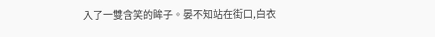入了一雙含笑的眸子。晏不知站在街口,白衣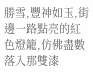勝雪,豐神如玉,街邊一路點亮的紅色燈籠,仿佛盡數落入那雙漆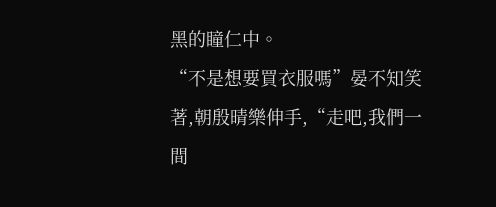黑的瞳仁中。
“不是想要買衣服嗎”晏不知笑著,朝殷晴樂伸手,“走吧,我們一間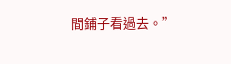間鋪子看過去。”